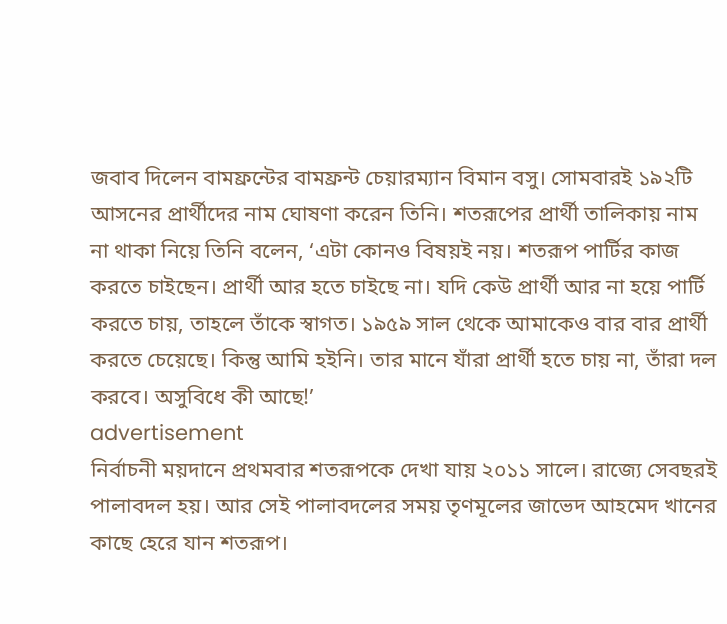জবাব দিলেন বামফ্রন্টের বামফ্রন্ট চেয়ারম্যান বিমান বসু। সোমবারই ১৯২টি আসনের প্রার্থীদের নাম ঘোষণা করেন তিনি। শতরূপের প্রার্থী তালিকায় নাম না থাকা নিয়ে তিনি বলেন, ‘এটা কোনও বিষয়ই নয়। শতরূপ পার্টির কাজ করতে চাইছেন। প্রার্থী আর হতে চাইছে না। যদি কেউ প্রার্থী আর না হয়ে পার্টি করতে চায়, তাহলে তাঁকে স্বাগত। ১৯৫৯ সাল থেকে আমাকেও বার বার প্রার্থী করতে চেয়েছে। কিন্তু আমি হইনি। তার মানে যাঁরা প্রার্থী হতে চায় না, তাঁরা দল করবে। অসুবিধে কী আছে!’
advertisement
নির্বাচনী ময়দানে প্রথমবার শতরূপকে দেখা যায় ২০১১ সালে। রাজ্যে সেবছরই পালাবদল হয়। আর সেই পালাবদলের সময় তৃণমূলের জাভেদ আহমেদ খানের কাছে হেরে যান শতরূপ।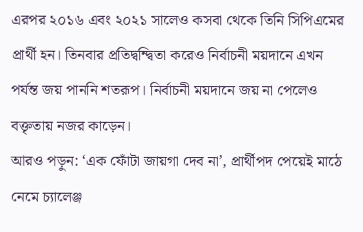এরপর ২০১৬ এবং ২০২১ সালেও কসবা থেকে তিনি সিপিএমের প্রার্থী হন। তিনবার প্রতিদ্বন্দ্বিতা করেও নির্বাচনী ময়দানে এখন পর্যন্ত জয় পাননি শতরূপ। নির্বাচনী ময়দানে জয় না পেলেও বক্তৃতায় নজর কাড়েন।
আরও পড়ুন: ‘এক ফোঁটা জায়গা দেব না’, প্রার্থীপদ পেয়েই মাঠে নেমে চ্যালেঞ্জ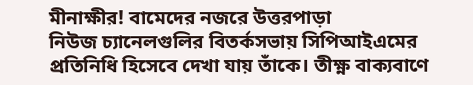মীনাক্ষীর! বামেদের নজরে উত্তরপাড়া
নিউজ চ্যানেলগুলির বিতর্কসভায় সিপিআইএমের প্রতিনিধি হিসেবে দেখা যায় তাঁকে। তীক্ষ্ণ বাক্যবাণে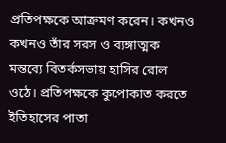প্রতিপক্ষকে আক্রমণ করেন। কখনও কখনও তাঁর সরস ও ব্যঙ্গাত্মক মন্তব্যে বিতর্কসভায় হাসির রোল ওঠে। প্রতিপক্ষকে কুপোকাত করতে ইতিহাসের পাতা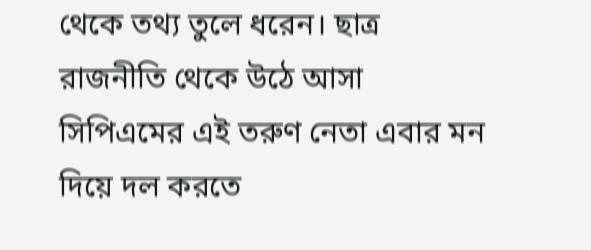থেকে তথ্য তুলে ধরেন। ছাত্র রাজনীতি থেকে উঠে আসা সিপিএমের এই তরুণ নেতা এবার মন দিয়ে দল করতে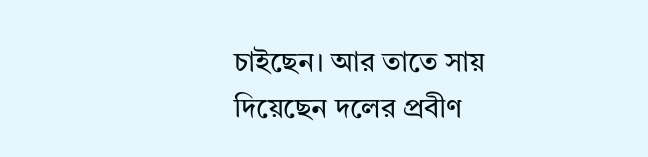চাইছেন। আর তাতে সায় দিয়েছেন দলের প্রবীণ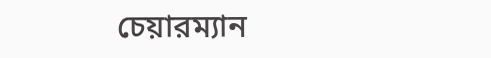চেয়ারম্যান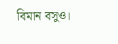বিমান বসুও।